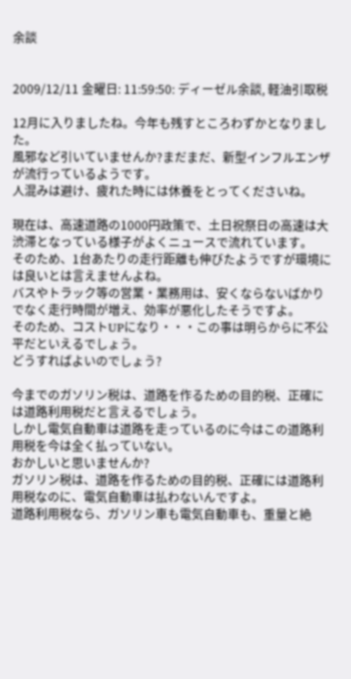余談


2009/12/11 金曜日: 11:59:50: ディーゼル余談, 軽油引取税

12月に入りましたね。今年も残すところわずかとなりました。
風邪など引いていませんか?まだまだ、新型インフルエンザが流行っているようです。
人混みは避け、疲れた時には休養をとってくださいね。

現在は、高速道路の1000円政策で、土日祝祭日の高速は大渋滞となっている様子がよくニュースで流れています。
そのため、1台あたりの走行距離も伸びたようですが環境には良いとは言えませんよね。
バスやトラック等の営業・業務用は、安くならないばかりでなく走行時間が増え、効率が悪化したそうですよ。
そのため、コストUPになり・・・この事は明らからに不公平だといえるでしょう。
どうすればよいのでしょう?

今までのガソリン税は、道路を作るための目的税、正確には道路利用税だと言えるでしょう。
しかし電気自動車は道路を走っているのに今はこの道路利用税を今は全く払っていない。
おかしいと思いませんか?
ガソリン税は、道路を作るための目的税、正確には道路利用税なのに、電気自動車は払わないんですよ。
道路利用税なら、ガソリン車も電気自動車も、重量と絶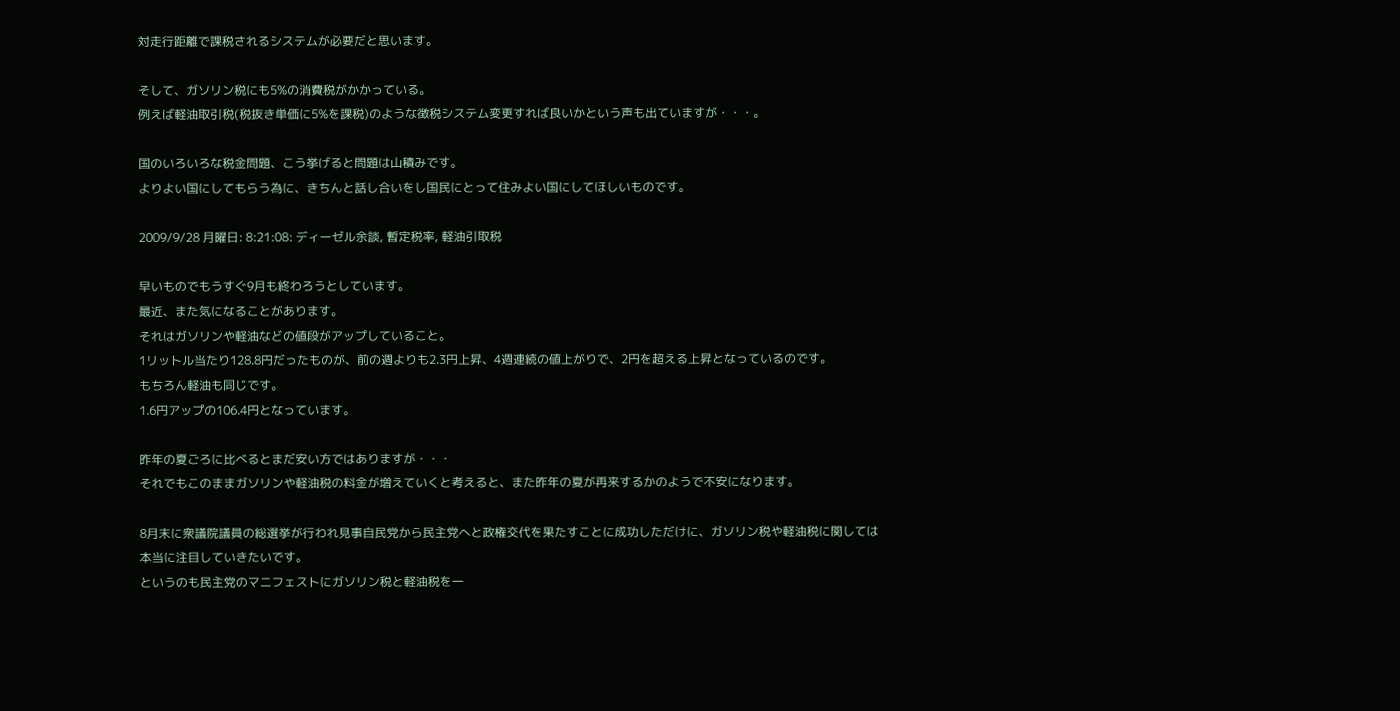対走行距離で課税されるシステムが必要だと思います。

そして、ガソリン税にも5%の消費税がかかっている。
例えば軽油取引税(税抜き単価に5%を課税)のような徴税システム変更すれば良いかという声も出ていますが・・・。

国のいろいろな税金問題、こう挙げると問題は山積みです。
よりよい国にしてもらう為に、きちんと話し合いをし国民にとって住みよい国にしてほしいものです。

2009/9/28 月曜日: 8:21:08: ディーゼル余談, 暫定税率, 軽油引取税

早いものでもうすぐ9月も終わろうとしています。
最近、また気になることがあります。
それはガソリンや軽油などの値段がアップしていること。
1リットル当たり128.8円だったものが、前の週よりも2.3円上昇、4週連続の値上がりで、2円を超える上昇となっているのです。
もちろん軽油も同じです。
1.6円アップの106.4円となっています。

昨年の夏ごろに比べるとまだ安い方ではありますが・・・
それでもこのままガソリンや軽油税の料金が増えていくと考えると、また昨年の夏が再来するかのようで不安になります。

8月末に衆議院議員の総選挙が行われ見事自民党から民主党へと政権交代を果たすことに成功しただけに、ガソリン税や軽油税に関しては本当に注目していきたいです。
というのも民主党のマニフェストにガソリン税と軽油税を一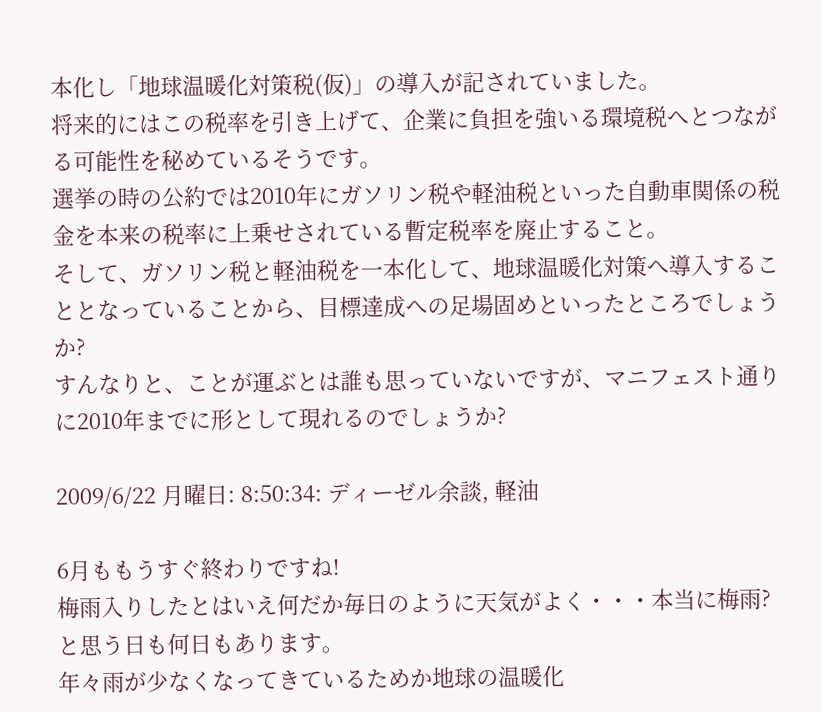本化し「地球温暖化対策税(仮)」の導入が記されていました。
将来的にはこの税率を引き上げて、企業に負担を強いる環境税へとつながる可能性を秘めているそうです。
選挙の時の公約では2010年にガソリン税や軽油税といった自動車関係の税金を本来の税率に上乗せされている暫定税率を廃止すること。
そして、ガソリン税と軽油税を一本化して、地球温暖化対策へ導入することとなっていることから、目標達成への足場固めといったところでしょうか?
すんなりと、ことが運ぶとは誰も思っていないですが、マニフェスト通りに2010年までに形として現れるのでしょうか?

2009/6/22 月曜日: 8:50:34: ディーゼル余談, 軽油

6月ももうすぐ終わりですね!
梅雨入りしたとはいえ何だか毎日のように天気がよく・・・本当に梅雨?と思う日も何日もあります。
年々雨が少なくなってきているためか地球の温暖化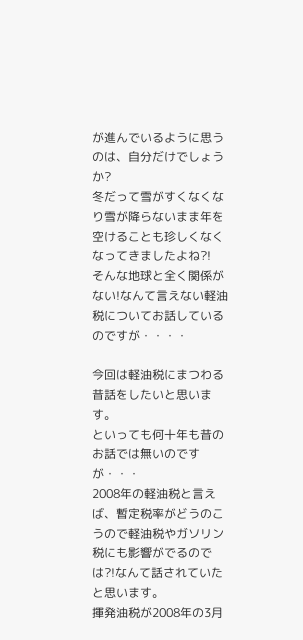が進んでいるように思うのは、自分だけでしょうか?
冬だって雪がすくなくなり雪が降らないまま年を空けることも珍しくなくなってきましたよね?!
そんな地球と全く関係がない!なんて言えない軽油税についてお話しているのですが・・・・

今回は軽油税にまつわる昔話をしたいと思います。
といっても何十年も昔のお話では無いのですが・・・
2008年の軽油税と言えば、暫定税率がどうのこうので軽油税やガソリン税にも影響がでるのでは?!なんて話されていたと思います。
揮発油税が2008年の3月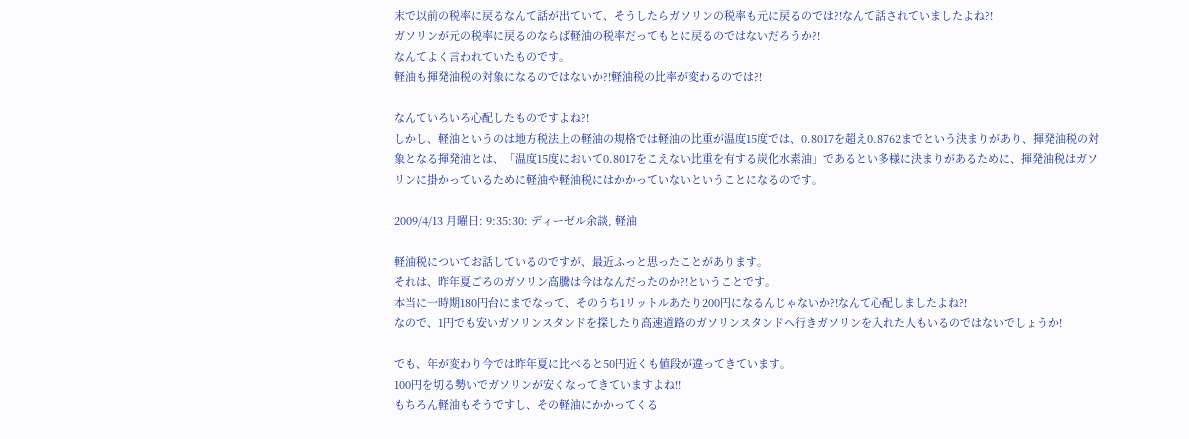末で以前の税率に戻るなんて話が出ていて、そうしたらガソリンの税率も元に戻るのでは?!なんて話されていましたよね?!
ガソリンが元の税率に戻るのならば軽油の税率だってもとに戻るのではないだろうか?!
なんてよく言われていたものです。
軽油も揮発油税の対象になるのではないか?!軽油税の比率が変わるのでは?!

なんていろいろ心配したものですよね?!
しかし、軽油というのは地方税法上の軽油の規格では軽油の比重が温度15度では、0.8017を超え0.8762までという決まりがあり、揮発油税の対象となる揮発油とは、「温度15度において0.8017をこえない比重を有する炭化水素油」であるとい多様に決まりがあるために、揮発油税はガソリンに掛かっているために軽油や軽油税にはかかっていないということになるのです。

2009/4/13 月曜日: 9:35:30: ディーゼル余談, 軽油

軽油税についてお話しているのですが、最近ふっと思ったことがあります。
それは、昨年夏ごろのガソリン高騰は今はなんだったのか?!ということです。
本当に一時期180円台にまでなって、そのうち1リットルあたり200円になるんじゃないか?!なんて心配しましたよね?!
なので、1円でも安いガソリンスタンドを探したり高速道路のガソリンスタンドへ行きガソリンを入れた人もいるのではないでしょうか!

でも、年が変わり今では昨年夏に比べると50円近くも値段が違ってきています。
100円を切る勢いでガソリンが安くなってきていますよね!!
もちろん軽油もそうですし、その軽油にかかってくる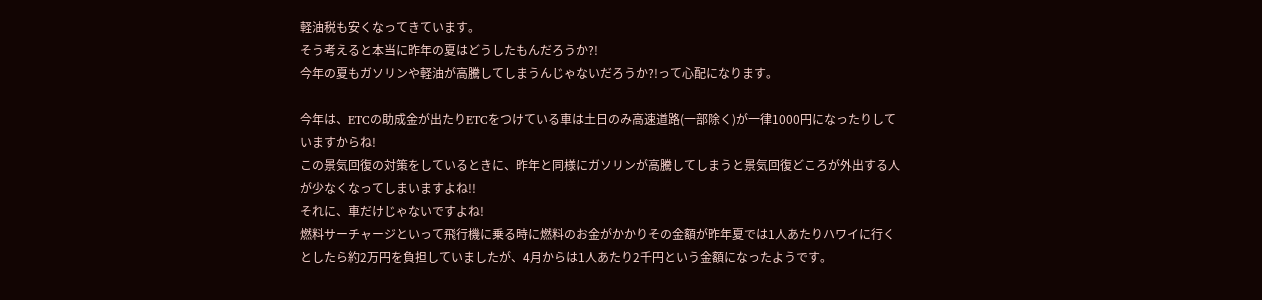軽油税も安くなってきています。
そう考えると本当に昨年の夏はどうしたもんだろうか?!
今年の夏もガソリンや軽油が高騰してしまうんじゃないだろうか?!って心配になります。

今年は、ETCの助成金が出たりETCをつけている車は土日のみ高速道路(一部除く)が一律1000円になったりしていますからね!
この景気回復の対策をしているときに、昨年と同様にガソリンが高騰してしまうと景気回復どころが外出する人が少なくなってしまいますよね!!
それに、車だけじゃないですよね!
燃料サーチャージといって飛行機に乗る時に燃料のお金がかかりその金額が昨年夏では1人あたりハワイに行くとしたら約2万円を負担していましたが、4月からは1人あたり2千円という金額になったようです。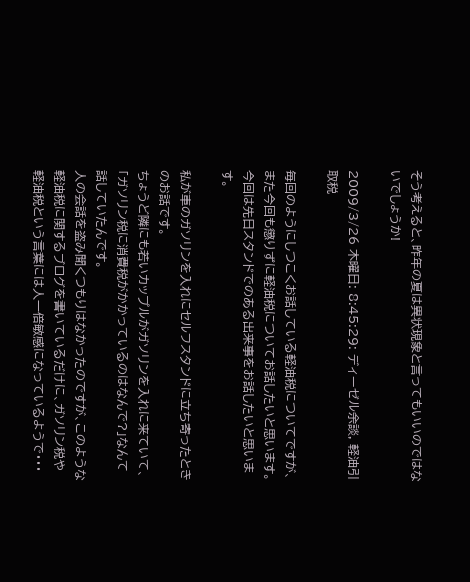そう考えると、昨年の夏は異状現象と言ってもいいのではないでしょうか!

2009/3/26 木曜日: 8:45:29: ディーゼル余談, 軽油引取税

毎回のようにしつこくお話している軽油税についてですが、また今回も懲りずに軽油税についてお話したいと思います。
今回は先日スタンドでのある出来事をお話したいと思います。

私が車のガソリンを入れにセルフスタンドに立ち寄ったときのお話です。
ちょうど隣にも若いカップルがガソリンを入れに来ていて、「ガソリン税に消費税がかかっているのはなんで?」なんて話していたんです。
人の会話を盗み聞くつもりはなかったのですが、このような軽油税に関するブログを書いているだけに、ガソリン税や軽油税という言葉には人一倍敏感になっているようで・・・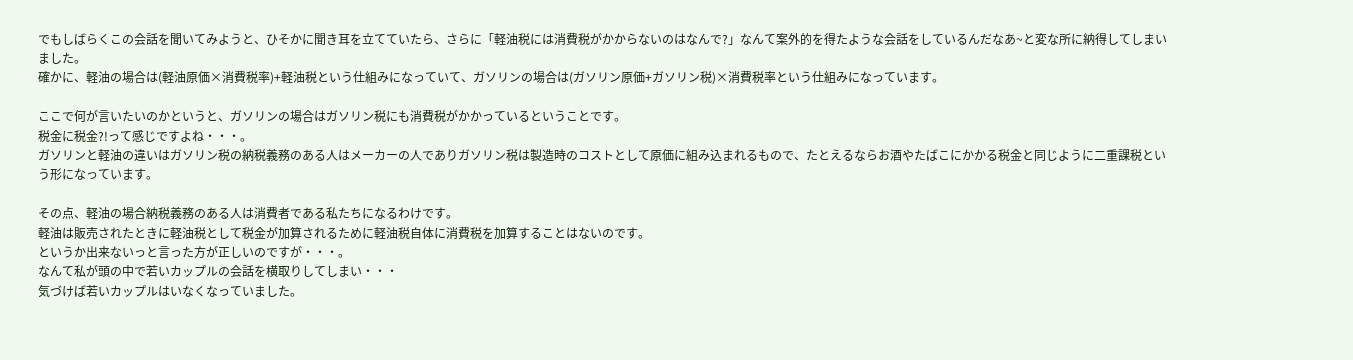でもしばらくこの会話を聞いてみようと、ひそかに聞き耳を立てていたら、さらに「軽油税には消費税がかからないのはなんで?」なんて案外的を得たような会話をしているんだなあ~と変な所に納得してしまいました。
確かに、軽油の場合は(軽油原価×消費税率)+軽油税という仕組みになっていて、ガソリンの場合は(ガソリン原価+ガソリン税)×消費税率という仕組みになっています。

ここで何が言いたいのかというと、ガソリンの場合はガソリン税にも消費税がかかっているということです。
税金に税金?!って感じですよね・・・。
ガソリンと軽油の違いはガソリン税の納税義務のある人はメーカーの人でありガソリン税は製造時のコストとして原価に組み込まれるもので、たとえるならお酒やたばこにかかる税金と同じように二重課税という形になっています。

その点、軽油の場合納税義務のある人は消費者である私たちになるわけです。
軽油は販売されたときに軽油税として税金が加算されるために軽油税自体に消費税を加算することはないのです。
というか出来ないっと言った方が正しいのですが・・・。
なんて私が頭の中で若いカップルの会話を横取りしてしまい・・・
気づけば若いカップルはいなくなっていました。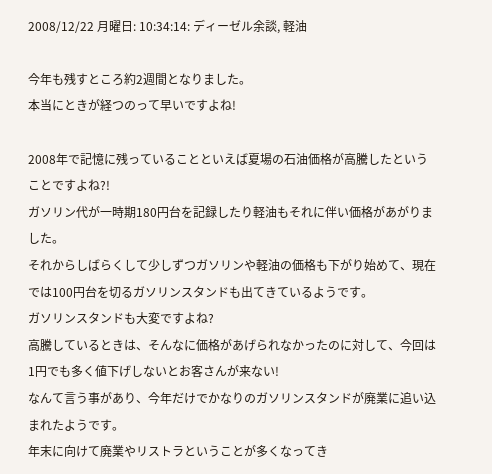2008/12/22 月曜日: 10:34:14: ディーゼル余談, 軽油

今年も残すところ約2週間となりました。
本当にときが経つのって早いですよね!

2008年で記憶に残っていることといえば夏場の石油価格が高騰したということですよね?!
ガソリン代が一時期180円台を記録したり軽油もそれに伴い価格があがりました。
それからしばらくして少しずつガソリンや軽油の価格も下がり始めて、現在では100円台を切るガソリンスタンドも出てきているようです。
ガソリンスタンドも大変ですよね?
高騰しているときは、そんなに価格があげられなかったのに対して、今回は1円でも多く値下げしないとお客さんが来ない!
なんて言う事があり、今年だけでかなりのガソリンスタンドが廃業に追い込まれたようです。
年末に向けて廃業やリストラということが多くなってき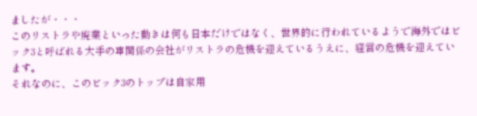ましたが・・・
このリストラや廃業といった動きは何も日本だけではなく、世界的に行われているようで海外ではビック3と呼ばれる大手の車関係の会社がリストラの危機を迎えているうえに、経営の危機を迎えています。
それなのに、このビック3のトップは自家用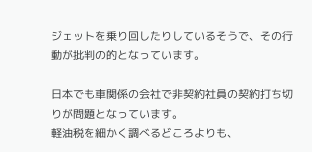ジェットを乗り回したりしているそうで、その行動が批判の的となっています。

日本でも車関係の会社で非契約社員の契約打ち切りが問題となっています。
軽油税を細かく調べるどころよりも、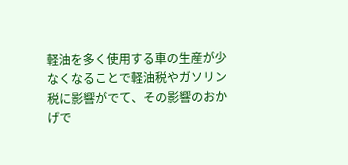軽油を多く使用する車の生産が少なくなることで軽油税やガソリン税に影響がでて、その影響のおかげで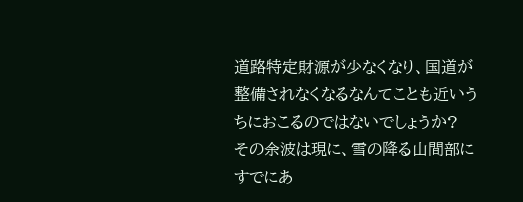道路特定財源が少なくなり、国道が整備されなくなるなんてことも近いうちにおこるのではないでしょうか?
その余波は現に、雪の降る山間部にすでにあ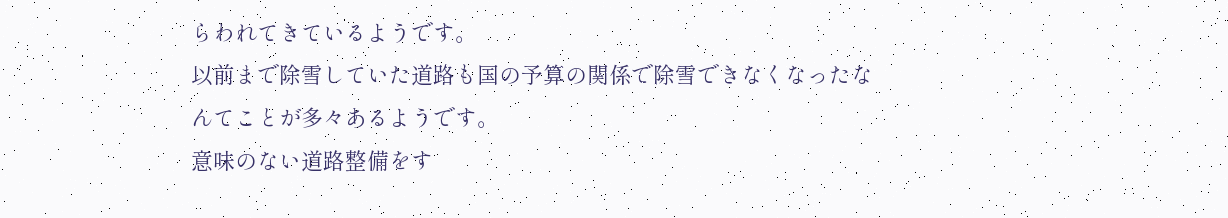らわれてきているようです。
以前まで除雪していた道路も国の予算の関係で除雪できなくなったなんてことが多々あるようです。
意味のない道路整備をす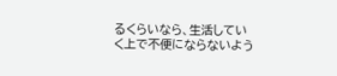るくらいなら、生活していく上で不便にならないよう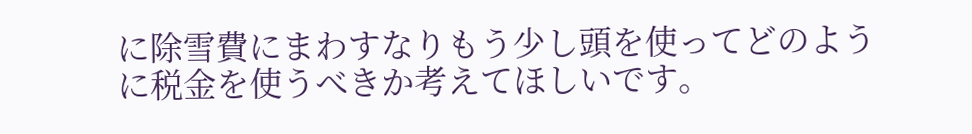に除雪費にまわすなりもう少し頭を使ってどのように税金を使うべきか考えてほしいです。